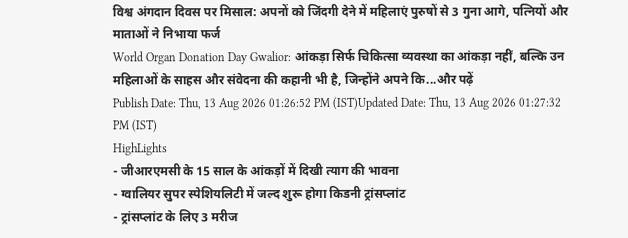विश्व अंगदान दिवस पर मिसाल: अपनों को जिंदगी देने में महिलाएं पुरुषों से 3 गुना आगे, पत्नियों और माताओं ने निभाया फर्ज
World Organ Donation Day Gwalior: आंकड़ा सिर्फ चिकित्सा व्यवस्था का आंकड़ा नहीं, बल्कि उन महिलाओं के साहस और संवेदना की कहानी भी है, जिन्होंने अपने कि...और पढ़ें
Publish Date: Thu, 13 Aug 2026 01:26:52 PM (IST)Updated Date: Thu, 13 Aug 2026 01:27:32 PM (IST)
HighLights
- जीआरएमसी के 15 साल के आंकड़ों में दिखी त्याग की भावना
- ग्वालियर सुपर स्पेशियलिटी में जल्द शुरू होगा किडनी ट्रांसप्लांट
- ट्रांसप्लांट के लिए 3 मरीज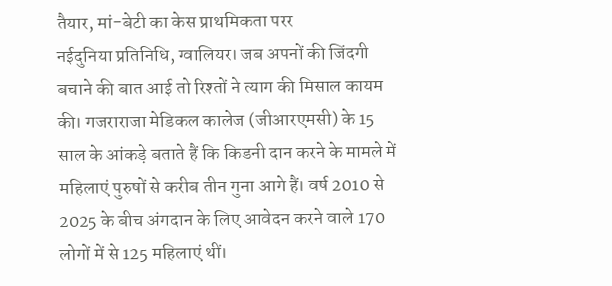तैयार, मां-बेटी का केस प्राथमिकता परर
नईदुनिया प्रतिनिधि, ग्वालियर। जब अपनों की जिंदगी बचाने की बात आई तो रिश्तों ने त्याग की मिसाल कायम की। गजराराजा मेडिकल कालेज (जीआरएमसी) के 15 साल के आंकड़े बताते हैं कि किडनी दान करने के मामले में महिलाएं पुरुषों से करीब तीन गुना आगे हैं। वर्ष 2010 से 2025 के बीच अंगदान के लिए आवेदन करने वाले 170 लोगों में से 125 महिलाएं थीं।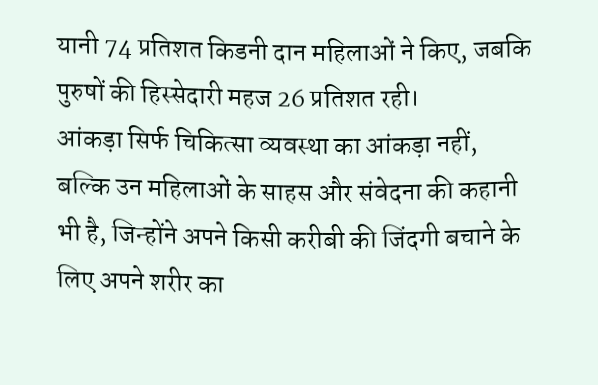यानी 74 प्रतिशत किडनी दान महिलाओं ने किए, जबकि पुरुषों की हिस्सेदारी महज 26 प्रतिशत रही।
आंकड़ा सिर्फ चिकित्सा व्यवस्था का आंकड़ा नहीं, बल्कि उन महिलाओं के साहस और संवेदना की कहानी भी है, जिन्होंने अपने किसी करीबी की जिंदगी बचाने के लिए अपने शरीर का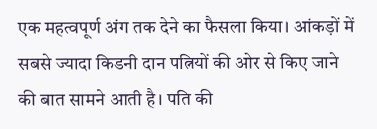एक महत्वपूर्ण अंग तक देने का फैसला किया। आंकड़ों में सबसे ज्यादा किडनी दान पत्नियों की ओर से किए जाने की बात सामने आती है। पति की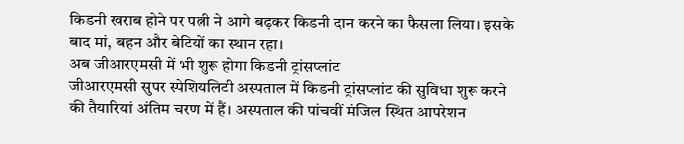किडनी खराब होने पर पत्नी ने आगे बढ़कर किडनी दान करने का फैसला लिया। इसके बाद मां, बहन और बेटियों का स्थान रहा।
अब जीआरएमसी में भी शुरू होगा किडनी ट्रांसप्लांट
जीआरएमसी सुपर स्पेशियलिटी अस्पताल में किडनी ट्रांसप्लांट की सुविधा शुरू करने की तैयारियां अंतिम चरण में हैं। अस्पताल की पांचवीं मंजिल स्थित आपरेशन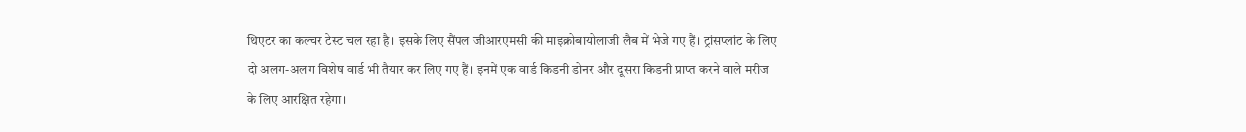थिएटर का कल्चर टेस्ट चल रहा है। इसके लिए सैंपल जीआरएमसी की माइक्रोबायोलाजी लैब में भेजे गए हैं। ट्रांसप्लांट के लिए दो अलग-अलग विशेष वार्ड भी तैयार कर लिए गए हैं। इनमें एक वार्ड किडनी डोनर और दूसरा किडनी प्राप्त करने वाले मरीज के लिए आरक्षित रहेगा।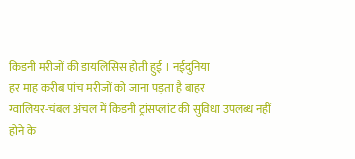किडनी मरीजों की डायलिसिस होती हुई । नईदुनिया
हर माह करीब पांच मरीजों को जाना पड़ता है बाहर
ग्वालियर-चंबल अंचल में किडनी ट्रांसप्लांट की सुविधा उपलब्ध नहीं होने के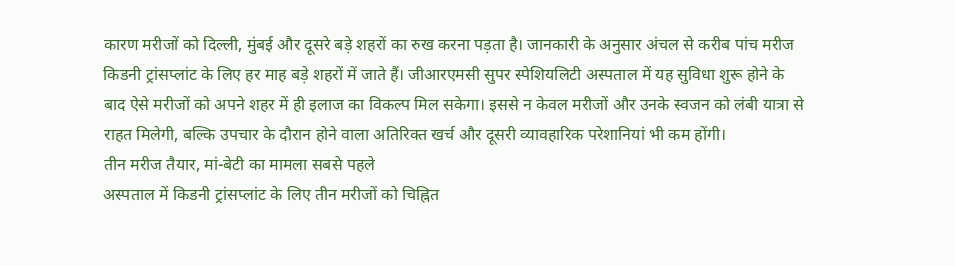कारण मरीजों को दिल्ली, मुंबई और दूसरे बड़े शहरों का रुख करना पड़ता है। जानकारी के अनुसार अंचल से करीब पांच मरीज किडनी ट्रांसप्लांट के लिए हर माह बड़े शहरों में जाते हैं। जीआरएमसी सुपर स्पेशियलिटी अस्पताल में यह सुविधा शुरू होने के बाद ऐसे मरीजों को अपने शहर में ही इलाज का विकल्प मिल सकेगा। इससे न केवल मरीजों और उनके स्वजन को लंबी यात्रा से राहत मिलेगी, बल्कि उपचार के दौरान होने वाला अतिरिक्त खर्च और दूसरी व्यावहारिक परेशानियां भी कम होंगी।
तीन मरीज तैयार, मां-बेटी का मामला सबसे पहले
अस्पताल में किडनी ट्रांसप्लांट के लिए तीन मरीजों को चिह्नित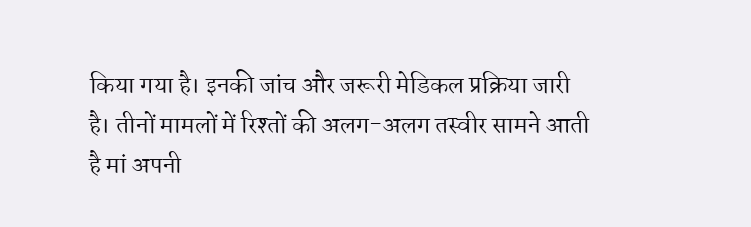किया गया है। इनकी जांच और जरूरी मेडिकल प्रक्रिया जारी है। तीनों मामलों में रिश्तों की अलग-अलग तस्वीर सामने आती है मां अपनी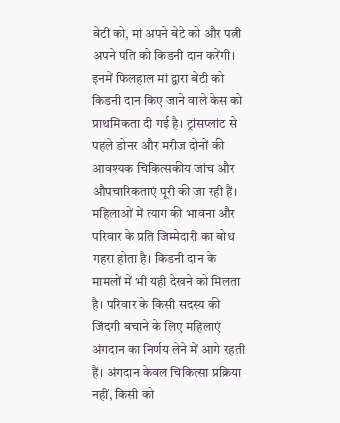बेटी को, मां अपने बेटे को और पत्नी अपने पति को किडनी दान करेंगी। इनमें फिलहाल मां द्वारा बेटी को किडनी दान किए जाने वाले केस को प्राथमिकता दी गई है। ट्रांसप्लांट से पहले डोनर और मरीज दोनों की आवश्यक चिकित्सकीय जांच और औपचारिकताएं पूरी की जा रही हैं।
महिलाओं में त्याग की भावना और परिवार के प्रति जिम्मेदारी का बोध गहरा होता है। किडनी दान के मामलों में भी यही देखने को मिलता है। परिवार के किसी सदस्य की जिंदगी बचाने के लिए महिलाएं अंगदान का निर्णय लेने में आगे रहती हैं। अंगदान केवल चिकित्सा प्रक्रिया नहीं, किसी को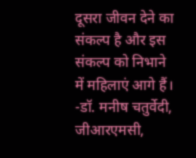दूसरा जीवन देने का संकल्प है और इस संकल्प को निभाने में महिलाएं आगे हैं। -डॉ. मनीष चतुर्वेदी, जीआरएमसी,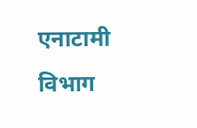एनाटामी विभाग